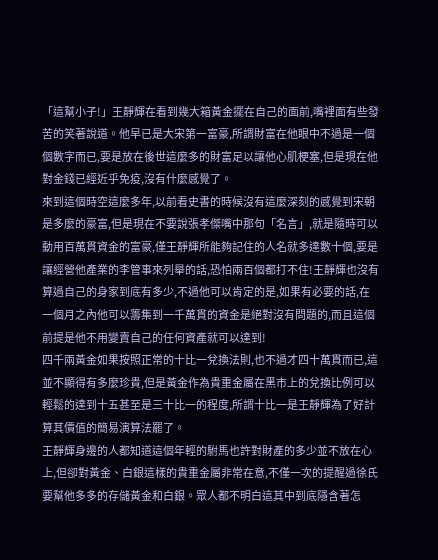「這幫小子!」王靜輝在看到幾大箱黃金擺在自己的面前,嘴裡面有些發苦的笑著說道。他早已是大宋第一富豪,所謂財富在他眼中不過是一個個數字而已,要是放在後世這麼多的財富足以讓他心肌梗塞,但是現在他對金錢已經近乎免疫,沒有什麼感覺了。
來到這個時空這麼多年,以前看史書的時候沒有這麼深刻的感覺到宋朝是多麼的豪富,但是現在不要說張孝傑嘴中那句「名言」,就是隨時可以動用百萬貫資金的富豪,僅王靜輝所能夠記住的人名就多達數十個,要是讓經營他產業的李管事來列舉的話,恐怕兩百個都打不住!王靜輝也沒有算過自己的身家到底有多少,不過他可以肯定的是,如果有必要的話,在一個月之內他可以籌集到一千萬貫的資金是絕對沒有問題的,而且這個前提是他不用變賣自己的任何資產就可以達到!
四千兩黃金如果按照正常的十比一兌換法則,也不過才四十萬貫而已,這並不顯得有多麼珍貴,但是黃金作為貴重金屬在黑市上的兌換比例可以輕鬆的達到十五甚至是三十比一的程度,所謂十比一是王靜輝為了好計算其價值的簡易演算法罷了。
王靜輝身邊的人都知道這個年輕的駙馬也許對財產的多少並不放在心上,但卻對黃金、白銀這樣的貴重金屬非常在意,不僅一次的提醒過徐氏要幫他多多的存儲黃金和白銀。眾人都不明白這其中到底隱含著怎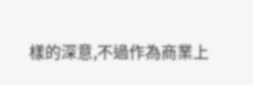樣的深意,不過作為商業上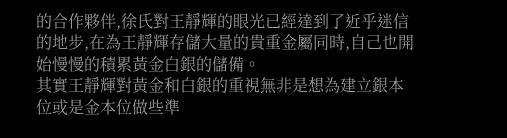的合作夥伴,徐氏對王靜輝的眼光已經達到了近乎迷信的地步,在為王靜輝存儲大量的貴重金屬同時,自己也開始慢慢的積累黃金白銀的儲備。
其實王靜輝對黃金和白銀的重視無非是想為建立銀本位或是金本位做些準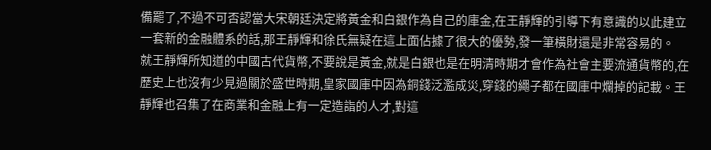備罷了,不過不可否認當大宋朝廷決定將黃金和白銀作為自己的庫金,在王靜輝的引導下有意識的以此建立一套新的金融體系的話,那王靜輝和徐氏無疑在這上面佔據了很大的優勢,發一筆橫財還是非常容易的。
就王靜輝所知道的中國古代貨幣,不要說是黃金,就是白銀也是在明清時期才會作為社會主要流通貨幣的,在歷史上也沒有少見過關於盛世時期,皇家國庫中因為銅錢泛濫成災,穿錢的繩子都在國庫中爛掉的記載。王靜輝也召集了在商業和金融上有一定造詣的人才,對這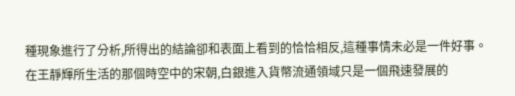種現象進行了分析,所得出的結論卻和表面上看到的恰恰相反,這種事情未必是一件好事。
在王靜輝所生活的那個時空中的宋朝,白銀進入貨幣流通領域只是一個飛速發展的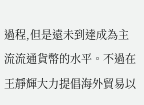過程,但是遠未到達成為主流流通貨幣的水平。不過在王靜輝大力提倡海外貿易以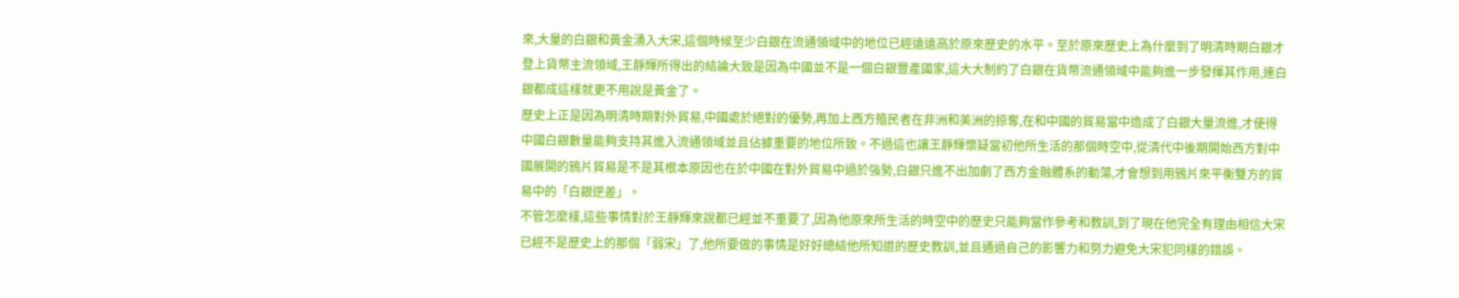來,大量的白銀和黃金湧入大宋,這個時候至少白銀在流通領域中的地位已經遠遠高於原來歷史的水平。至於原來歷史上為什麼到了明清時期白銀才登上貨幣主流領域,王靜輝所得出的結論大致是因為中國並不是一個白銀豐產國家,這大大制約了白銀在貨幣流通領域中能夠進一步發揮其作用,連白銀都成這樣就更不用說是黃金了。
歷史上正是因為明清時期對外貿易,中國處於絕對的優勢,再加上西方殖民者在非洲和美洲的掠奪,在和中國的貿易當中造成了白銀大量流進,才使得中國白銀數量能夠支持其進入流通領域並且佔據重要的地位所致。不過這也讓王靜輝懷疑當初他所生活的那個時空中,從清代中後期開始西方對中國展開的鴉片貿易是不是其根本原因也在於中國在對外貿易中過於強勢,白銀只進不出加劇了西方金融體系的動蕩,才會想到用鴉片來平衡雙方的貿易中的「白銀逆差」。
不管怎麼樣,這些事情對於王靜輝來說都已經並不重要了,因為他原來所生活的時空中的歷史只能夠當作參考和教訓,到了現在他完全有理由相信大宋已經不是歷史上的那個「弱宋」了,他所要做的事情是好好總結他所知道的歷史教訓,並且通過自己的影響力和努力避免大宋犯同樣的錯誤。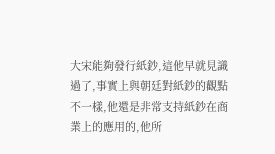大宋能夠發行紙鈔,這他早就見識過了,事實上與朝廷對紙鈔的觀點不一樣,他還是非常支持紙鈔在商業上的應用的,他所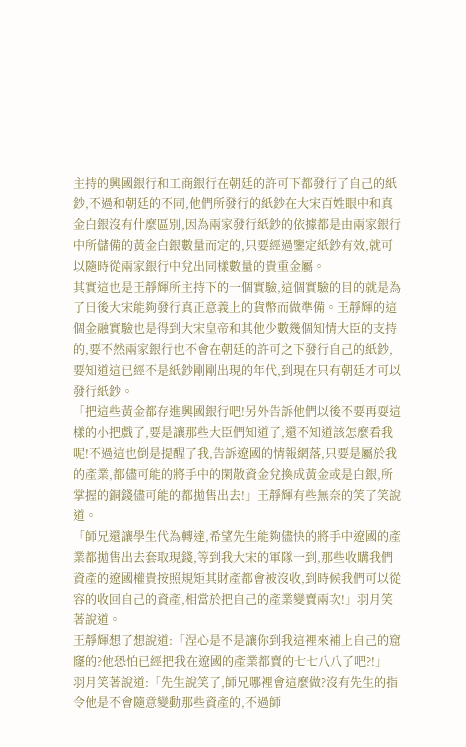主持的興國銀行和工商銀行在朝廷的許可下都發行了自己的紙鈔,不過和朝廷的不同,他們所發行的紙鈔在大宋百姓眼中和真金白銀沒有什麼區別,因為兩家發行紙鈔的依據都是由兩家銀行中所儲備的黃金白銀數量而定的,只要經過鑒定紙鈔有效,就可以隨時從兩家銀行中兌出同樣數量的貴重金屬。
其實這也是王靜輝所主持下的一個實驗,這個實驗的目的就是為了日後大宋能夠發行真正意義上的貨幣而做準備。王靜輝的這個金融實驗也是得到大宋皇帝和其他少數幾個知情大臣的支持的,要不然兩家銀行也不會在朝廷的許可之下發行自己的紙鈔,要知道這已經不是紙鈔剛剛出現的年代,到現在只有朝廷才可以發行紙鈔。
「把這些黃金都存進興國銀行吧!另外告訴他們以後不要再耍這樣的小把戲了,要是讓那些大臣們知道了,還不知道該怎麼看我呢!不過這也倒是提醒了我,告訴遼國的情報網落,只要是屬於我的產業,都儘可能的將手中的閑散資金兌換成黃金或是白銀,所掌握的銅錢儘可能的都拋售出去!」王靜輝有些無奈的笑了笑說道。
「師兄還讓學生代為轉達,希望先生能夠儘快的將手中遼國的產業都拋售出去套取現錢,等到我大宋的軍隊一到,那些收購我們資產的遼國權貴按照規矩其財產都會被沒收,到時候我們可以從容的收回自己的資產,相當於把自己的產業變賣兩次!」羽月笑著說道。
王靜輝想了想說道:「涅心是不是讓你到我這裡來補上自己的窟窿的?他恐怕已經把我在遼國的產業都賣的七七八八了吧?!」
羽月笑著說道:「先生說笑了,師兄哪裡會這麼做?沒有先生的指令他是不會隨意變動那些資產的,不過師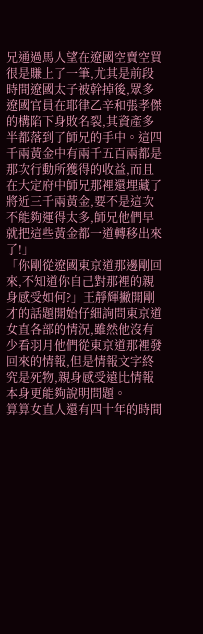兄通過馬人望在遼國空賣空買很是賺上了一筆,尤其是前段時間遼國太子被幹掉後,眾多遼國官員在耶律乙辛和張孝傑的構陷下身敗名裂,其資產多半都落到了師兄的手中。這四千兩黃金中有兩千五百兩都是那次行動所獲得的收益,而且在大定府中師兄那裡還埋藏了將近三千兩黃金,要不是這次不能夠運得太多,師兄他們早就把這些黃金都一道轉移出來了!」
「你剛從遼國東京道那邊剛回來,不知道你自己對那裡的親身感受如何?」王靜輝撇開剛才的話題開始仔細詢問東京道女直各部的情況,雖然他沒有少看羽月他們從東京道那裡發回來的情報,但是情報文字終究是死物,親身感受遠比情報本身更能夠說明問題。
算算女直人還有四十年的時間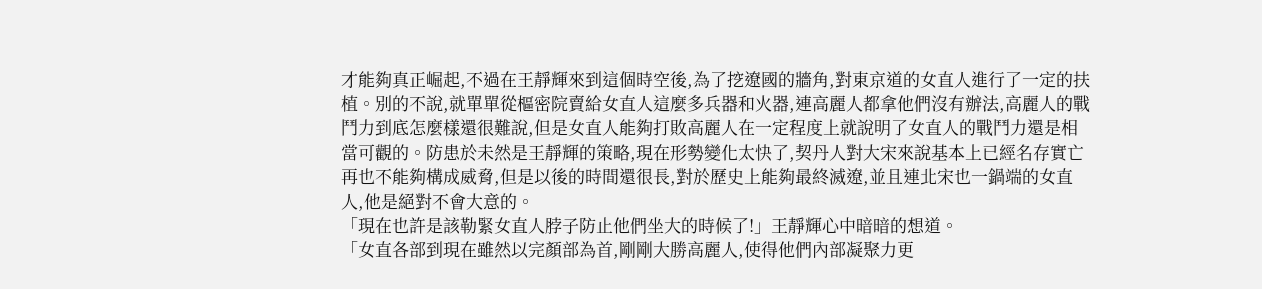才能夠真正崛起,不過在王靜輝來到這個時空後,為了挖遼國的牆角,對東京道的女直人進行了一定的扶植。別的不說,就單單從樞密院賣給女直人這麼多兵器和火器,連高麗人都拿他們沒有辦法,高麗人的戰鬥力到底怎麼樣還很難說,但是女直人能夠打敗高麗人在一定程度上就說明了女直人的戰鬥力還是相當可觀的。防患於未然是王靜輝的策略,現在形勢變化太快了,契丹人對大宋來說基本上已經名存實亡再也不能夠構成威脅,但是以後的時間還很長,對於歷史上能夠最終滅遼,並且連北宋也一鍋端的女直人,他是絕對不會大意的。
「現在也許是該勒緊女直人脖子防止他們坐大的時候了!」王靜輝心中暗暗的想道。
「女直各部到現在雖然以完顏部為首,剛剛大勝高麗人,使得他們內部凝聚力更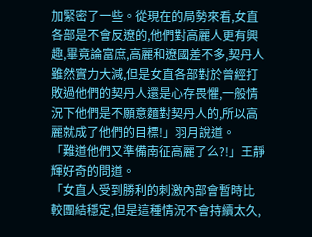加緊密了一些。從現在的局勢來看,女直各部是不會反遼的,他們對高麗人更有興趣,畢竟論富庶,高麗和遼國差不多,契丹人雖然實力大減,但是女直各部對於曾經打敗過他們的契丹人還是心存畏懼,一般情況下他們是不願意麵對契丹人的,所以高麗就成了他們的目標!」羽月說道。
「難道他們又準備南征高麗了么?!」王靜輝好奇的問道。
「女直人受到勝利的刺激內部會暫時比較團結穩定,但是這種情況不會持續太久,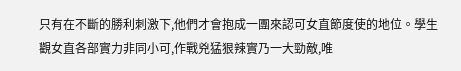只有在不斷的勝利刺激下,他們才會抱成一團來認可女直節度使的地位。學生觀女直各部實力非同小可,作戰兇猛狠辣實乃一大勁敵,唯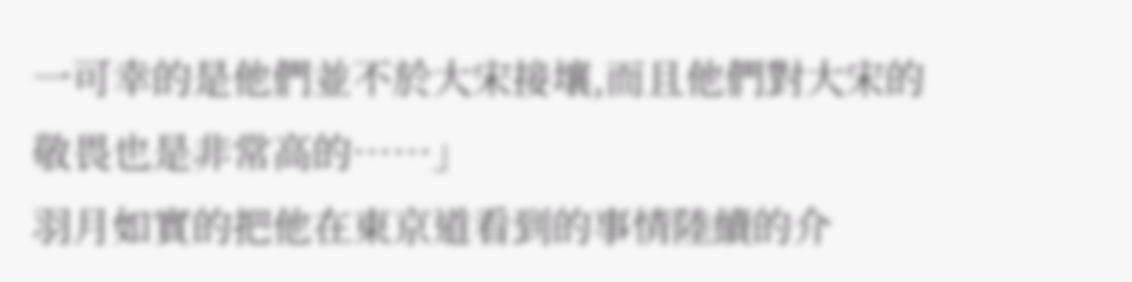一可幸的是他們並不於大宋接壤,而且他們對大宋的敬畏也是非常高的……」
羽月如實的把他在東京道看到的事情陸續的介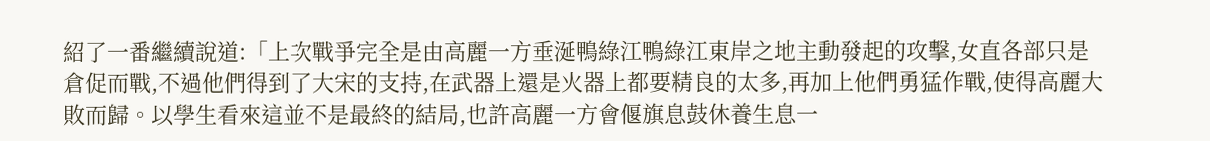紹了一番繼續說道:「上次戰爭完全是由高麗一方垂涎鴨綠江鴨綠江東岸之地主動發起的攻擊,女直各部只是倉促而戰,不過他們得到了大宋的支持,在武器上還是火器上都要精良的太多,再加上他們勇猛作戰,使得高麗大敗而歸。以學生看來這並不是最終的結局,也許高麗一方會偃旗息鼓休養生息一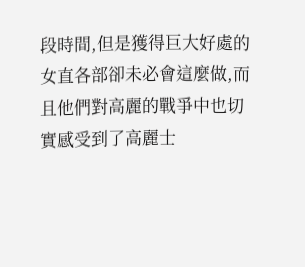段時間,但是獲得巨大好處的女直各部卻未必會這麼做,而且他們對高麗的戰爭中也切實感受到了高麗士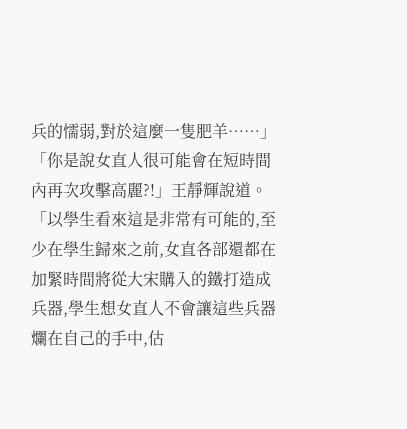兵的懦弱,對於這麼一隻肥羊……」
「你是說女直人很可能會在短時間內再次攻擊高麗?!」王靜輝說道。
「以學生看來這是非常有可能的,至少在學生歸來之前,女直各部還都在加緊時間將從大宋購入的鐵打造成兵器,學生想女直人不會讓這些兵器爛在自己的手中,估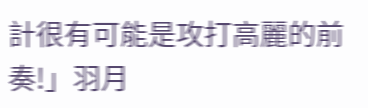計很有可能是攻打高麗的前奏!」羽月